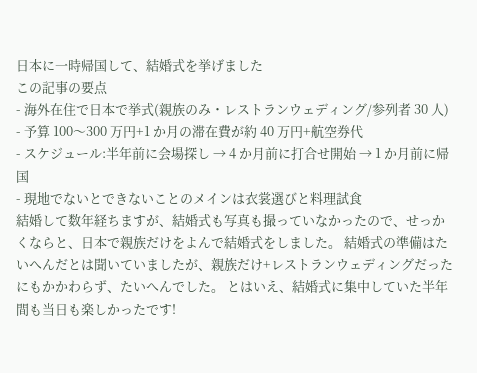日本に一時帰国して、結婚式を挙げました
この記事の要点
- 海外在住で日本で挙式(親族のみ・レストランウェディング/参列者 30 人)
- 予算 100〜300 万円+1 か月の滞在費が約 40 万円+航空券代
- スケジュール:半年前に会場探し → 4 か月前に打合せ開始 → 1 か月前に帰国
- 現地でないとできないことのメインは衣裳選びと料理試食
結婚して数年経ちますが、結婚式も写真も撮っていなかったので、せっかくならと、日本で親族だけをよんで結婚式をしました。 結婚式の準備はたいへんだとは聞いていましたが、親族だけ+レストランウェディングだったにもかかわらず、たいへんでした。 とはいえ、結婚式に集中していた半年間も当日も楽しかったです!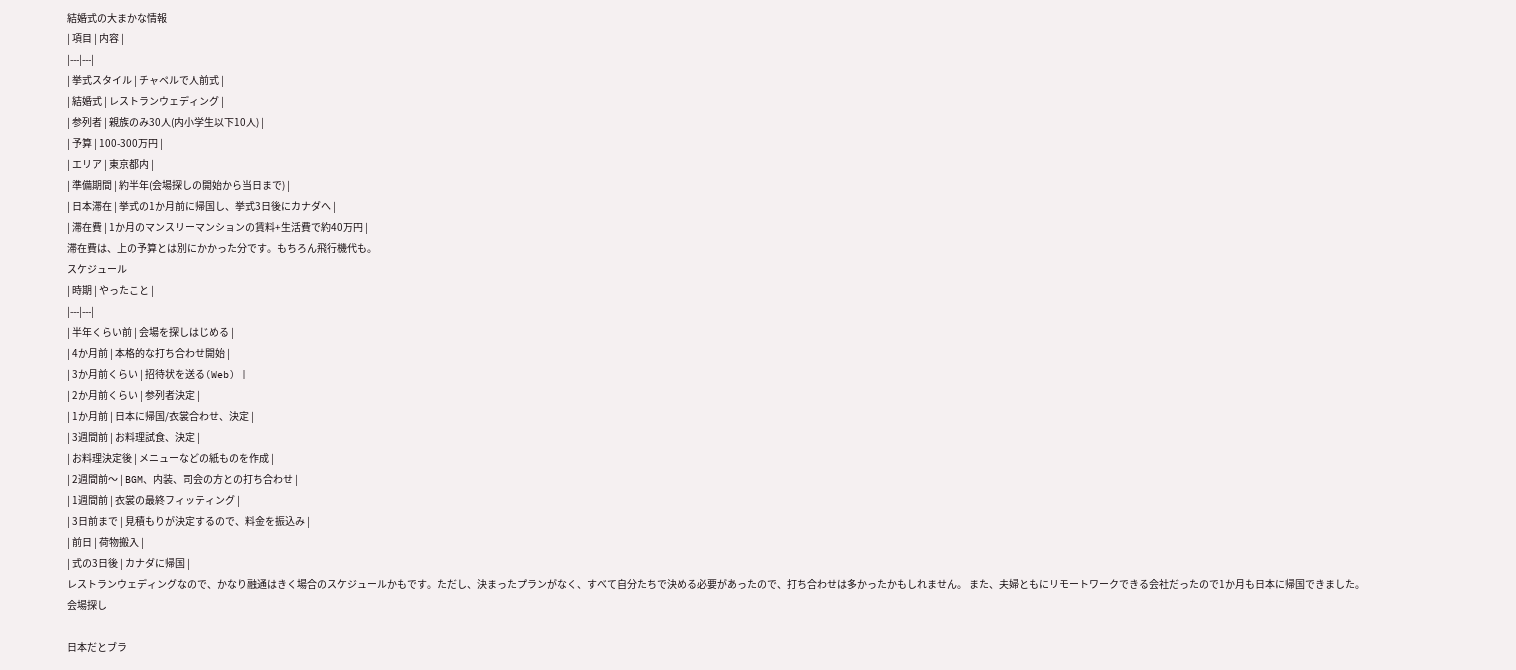結婚式の大まかな情報
| 項目 | 内容 |
|---|---|
| 挙式スタイル | チャペルで人前式 |
| 結婚式 | レストランウェディング |
| 参列者 | 親族のみ30人(内小学生以下10人) |
| 予算 | 100-300万円 |
| エリア | 東京都内 |
| 準備期間 | 約半年(会場探しの開始から当日まで) |
| 日本滞在 | 挙式の1か月前に帰国し、挙式3日後にカナダへ |
| 滞在費 | 1か月のマンスリーマンションの賃料+生活費で約40万円 |
滞在費は、上の予算とは別にかかった分です。もちろん飛行機代も。
スケジュール
| 時期 | やったこと |
|---|---|
| 半年くらい前 | 会場を探しはじめる |
| 4か月前 | 本格的な打ち合わせ開始 |
| 3か月前くらい | 招待状を送る(Web) |
| 2か月前くらい | 参列者決定 |
| 1か月前 | 日本に帰国/衣裳合わせ、決定 |
| 3週間前 | お料理試食、決定 |
| お料理決定後 | メニューなどの紙ものを作成 |
| 2週間前〜 | BGM、内装、司会の方との打ち合わせ |
| 1週間前 | 衣裳の最終フィッティング |
| 3日前まで | 見積もりが決定するので、料金を振込み |
| 前日 | 荷物搬入 |
| 式の3日後 | カナダに帰国 |
レストランウェディングなので、かなり融通はきく場合のスケジュールかもです。ただし、決まったプランがなく、すべて自分たちで決める必要があったので、打ち合わせは多かったかもしれません。 また、夫婦ともにリモートワークできる会社だったので1か月も日本に帰国できました。
会場探し

日本だとブラ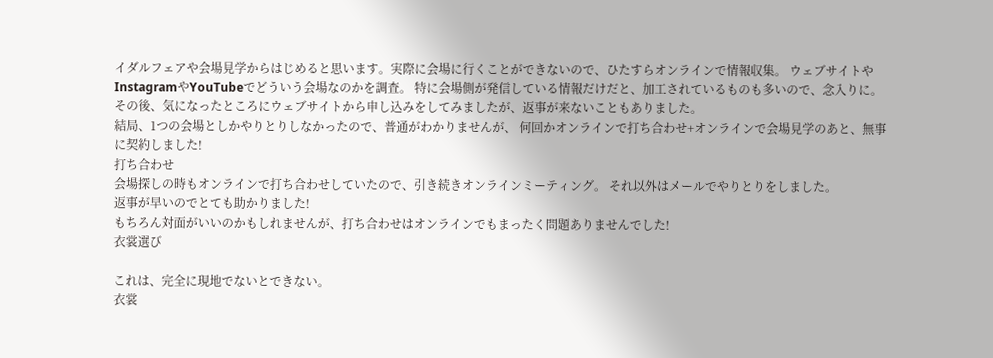イダルフェアや会場見学からはじめると思います。実際に会場に行くことができないので、ひたすらオンラインで情報収集。 ウェブサイトやInstagramやYouTubeでどういう会場なのかを調査。 特に会場側が発信している情報だけだと、加工されているものも多いので、念入りに。
その後、気になったところにウェブサイトから申し込みをしてみましたが、返事が来ないこともありました。
結局、1つの会場としかやりとりしなかったので、普通がわかりませんが、 何回かオンラインで打ち合わせ+オンラインで会場見学のあと、無事に契約しました!
打ち合わせ
会場探しの時もオンラインで打ち合わせしていたので、引き続きオンラインミーティング。 それ以外はメールでやりとりをしました。
返事が早いのでとても助かりました!
もちろん対面がいいのかもしれませんが、打ち合わせはオンラインでもまったく問題ありませんでした!
衣裳選び

これは、完全に現地でないとできない。
衣裳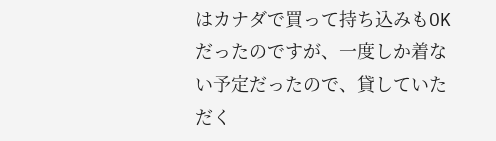はカナダで買って持ち込みもOKだったのですが、一度しか着ない予定だったので、貸していただく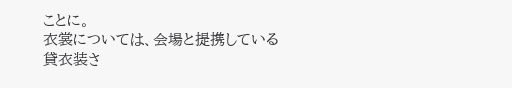ことに。
衣裳については、会場と提携している貸衣装さ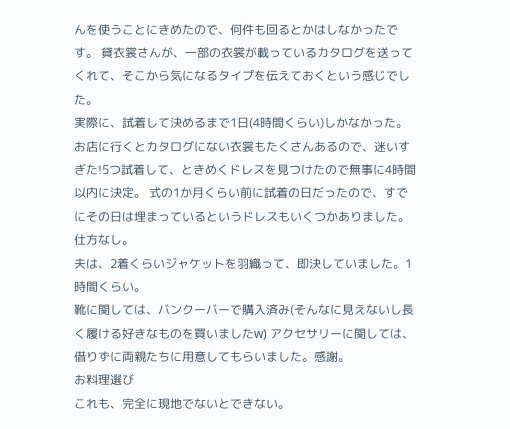んを使うことにきめたので、何件も回るとかはしなかったです。 貸衣裳さんが、一部の衣裳が載っているカタログを送ってくれて、そこから気になるタイプを伝えておくという感じでした。
実際に、試着して決めるまで1日(4時間くらい)しかなかった。 お店に行くとカタログにない衣裳もたくさんあるので、迷いすぎた!5つ試着して、ときめくドレスを見つけたので無事に4時間以内に決定。 式の1か月くらい前に試着の日だったので、すでにその日は埋まっているというドレスもいくつかありました。仕方なし。
夫は、2着くらいジャケットを羽織って、即決していました。1時間くらい。
靴に関しては、バンクーバーで購入済み(そんなに見えないし長く履ける好きなものを買いましたw) アクセサリーに関しては、借りずに両親たちに用意してもらいました。感謝。
お料理選び
これも、完全に現地でないとできない。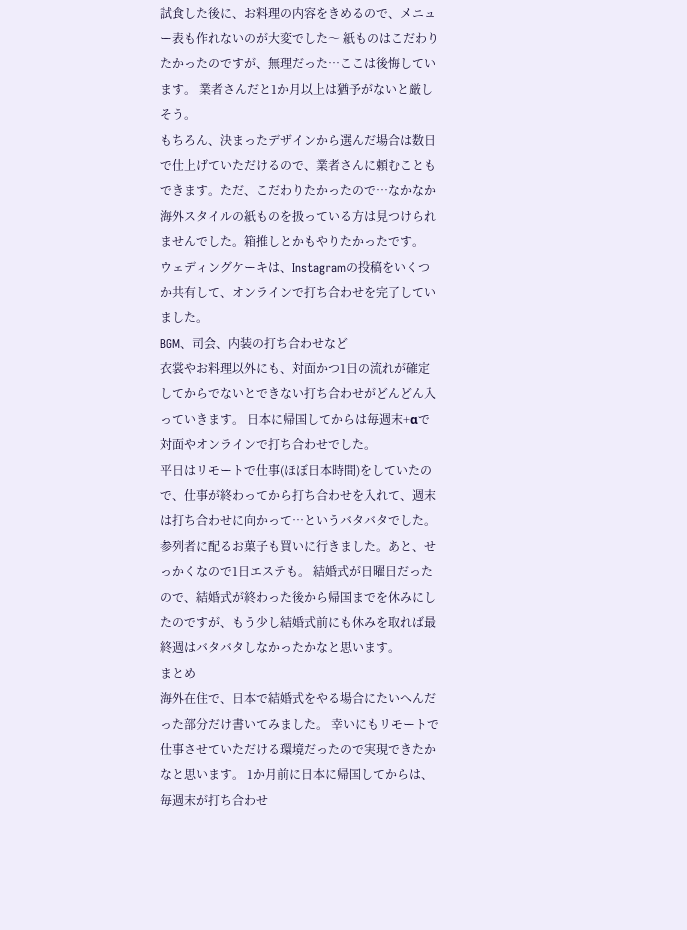試食した後に、お料理の内容をきめるので、メニュー表も作れないのが大変でした〜 紙ものはこだわりたかったのですが、無理だった…ここは後悔しています。 業者さんだと1か月以上は猶予がないと厳しそう。
もちろん、決まったデザインから選んだ場合は数日で仕上げていただけるので、業者さんに頼むこともできます。ただ、こだわりたかったので…なかなか海外スタイルの紙ものを扱っている方は見つけられませんでした。箱推しとかもやりたかったです。
ウェディングケーキは、Instagramの投稿をいくつか共有して、オンラインで打ち合わせを完了していました。
BGM、司会、内装の打ち合わせなど
衣裳やお料理以外にも、対面かつ1日の流れが確定してからでないとできない打ち合わせがどんどん入っていきます。 日本に帰国してからは毎週末+αで対面やオンラインで打ち合わせでした。
平日はリモートで仕事(ほぼ日本時間)をしていたので、仕事が終わってから打ち合わせを入れて、週末は打ち合わせに向かって…というバタバタでした。
参列者に配るお菓子も買いに行きました。あと、せっかくなので1日エステも。 結婚式が日曜日だったので、結婚式が終わった後から帰国までを休みにしたのですが、もう少し結婚式前にも休みを取れば最終週はバタバタしなかったかなと思います。
まとめ
海外在住で、日本で結婚式をやる場合にたいへんだった部分だけ書いてみました。 幸いにもリモートで仕事させていただける環境だったので実現できたかなと思います。 1か月前に日本に帰国してからは、毎週末が打ち合わせ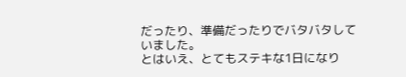だったり、準備だったりでバタバタしていました。
とはいえ、とてもステキな1日になり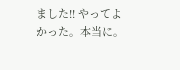ました!! やってよかった。本当に。